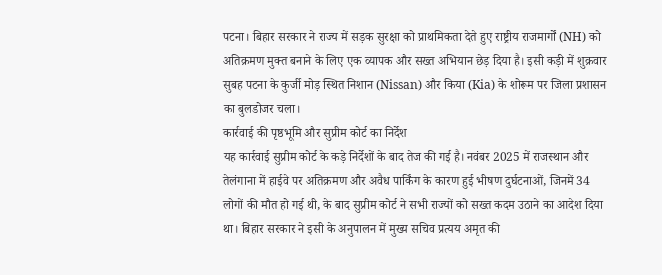पटना। बिहार सरकार ने राज्य में सड़क सुरक्षा को प्राथमिकता देते हुए राष्ट्रीय राजमार्गों (NH) को अतिक्रमण मुक्त बनाने के लिए एक व्यापक और सख्त अभियान छेड़ दिया है। इसी कड़ी में शुक्रवार सुबह पटना के कुर्जी मोड़ स्थित निशान (Nissan) और किया (Kia) के शोरूम पर जिला प्रशासन का बुलडोजर चला।
कार्रवाई की पृष्ठभूमि और सुप्रीम कोर्ट का निर्देश
यह कार्रवाई सुप्रीम कोर्ट के कड़े निर्देशों के बाद तेज की गई है। नवंबर 2025 में राजस्थान और तेलंगाना में हाईवे पर अतिक्रमण और अवैध पार्किंग के कारण हुई भीषण दुर्घटनाओं, जिनमें 34 लोगों की मौत हो गई थी, के बाद सुप्रीम कोर्ट ने सभी राज्यों को सख्त कदम उठाने का आदेश दिया था। बिहार सरकार ने इसी के अनुपालन में मुख्य सचिव प्रत्यय अमृत की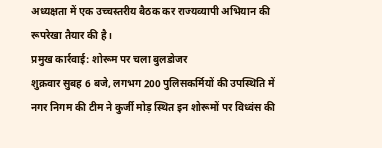अध्यक्षता में एक उच्चस्तरीय बैठक कर राज्यव्यापी अभियान की रूपरेखा तैयार की है।
प्रमुख कार्रवाई: शोरूम पर चला बुलडोजर
शुक्रवार सुबह 6 बजे, लगभग 200 पुलिसकर्मियों की उपस्थिति में नगर निगम की टीम ने कुर्जी मोड़ स्थित इन शोरूमों पर विध्वंस की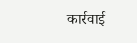कार्रवाई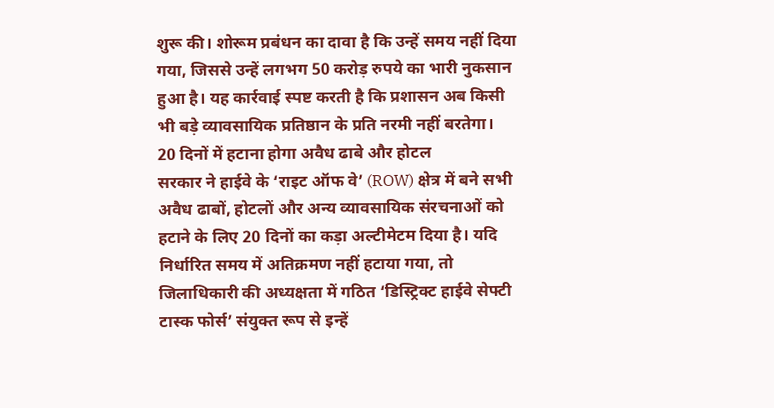शुरू की। शोरूम प्रबंधन का दावा है कि उन्हें समय नहीं दिया गया, जिससे उन्हें लगभग 50 करोड़ रुपये का भारी नुकसान हुआ है। यह कार्रवाई स्पष्ट करती है कि प्रशासन अब किसी भी बड़े व्यावसायिक प्रतिष्ठान के प्रति नरमी नहीं बरतेगा।
20 दिनों में हटाना होगा अवैध ढाबे और होटल
सरकार ने हाईवे के ‘राइट ऑफ वे’ (ROW) क्षेत्र में बने सभी अवैध ढाबों, होटलों और अन्य व्यावसायिक संरचनाओं को हटाने के लिए 20 दिनों का कड़ा अल्टीमेटम दिया है। यदि निर्धारित समय में अतिक्रमण नहीं हटाया गया, तो जिलाधिकारी की अध्यक्षता में गठित ‘डिस्ट्रिक्ट हाईवे सेफ्टी टास्क फोर्स’ संयुक्त रूप से इन्हें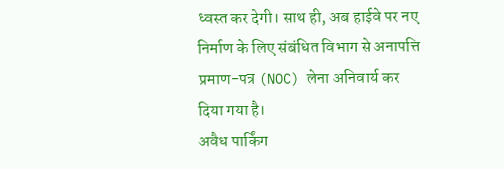ध्वस्त कर देगी। साथ ही, अब हाईवे पर नए निर्माण के लिए संबंधित विभाग से अनापत्ति प्रमाण-पत्र (NOC) लेना अनिवार्य कर दिया गया है।
अवैध पार्किंग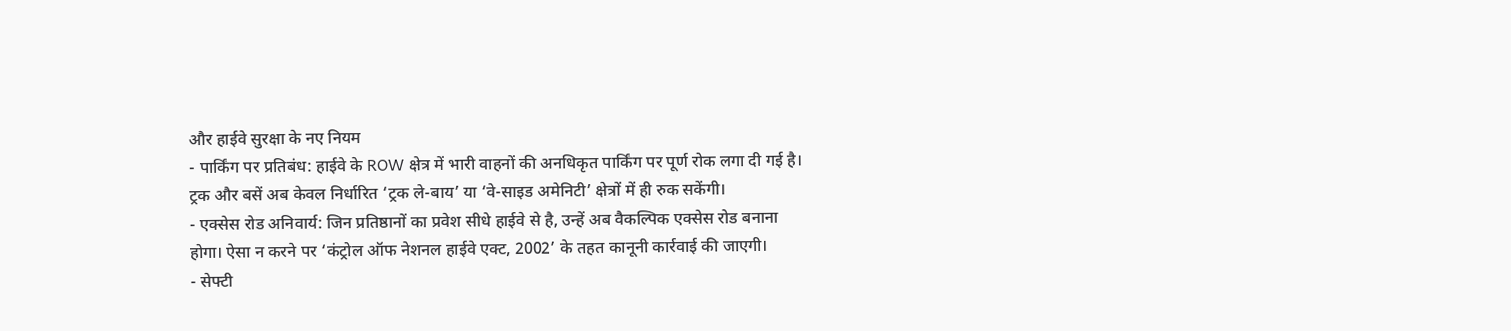और हाईवे सुरक्षा के नए नियम
- पार्किंग पर प्रतिबंध: हाईवे के ROW क्षेत्र में भारी वाहनों की अनधिकृत पार्किंग पर पूर्ण रोक लगा दी गई है। ट्रक और बसें अब केवल निर्धारित ‘ट्रक ले-बाय’ या ‘वे-साइड अमेनिटी’ क्षेत्रों में ही रुक सकेंगी।
- एक्सेस रोड अनिवार्य: जिन प्रतिष्ठानों का प्रवेश सीधे हाईवे से है, उन्हें अब वैकल्पिक एक्सेस रोड बनाना होगा। ऐसा न करने पर ‘कंट्रोल ऑफ नेशनल हाईवे एक्ट, 2002’ के तहत कानूनी कार्रवाई की जाएगी।
- सेफ्टी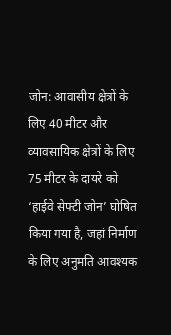जोन: आवासीय क्षेत्रों के लिए 40 मीटर और व्यावसायिक क्षेत्रों के लिए 75 मीटर के दायरे को ‘हाईवे सेफ्टी जोन’ घोषित किया गया है, जहां निर्माण के लिए अनुमति आवश्यक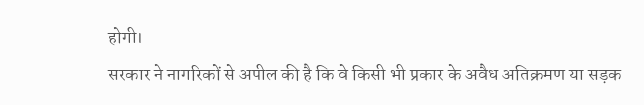होगी।
सरकार ने नागरिकों से अपील की है कि वे किसी भी प्रकार के अवैध अतिक्रमण या सड़क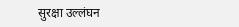सुरक्षा उल्लंघन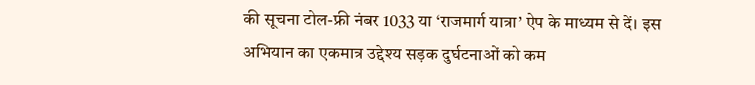की सूचना टोल-फ्री नंबर 1033 या ‘राजमार्ग यात्रा’ ऐप के माध्यम से दें। इस अभियान का एकमात्र उद्देश्य सड़क दुर्घटनाओं को कम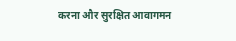करना और सुरक्षित आवागमन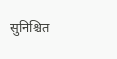सुनिश्चित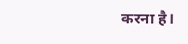करना है।